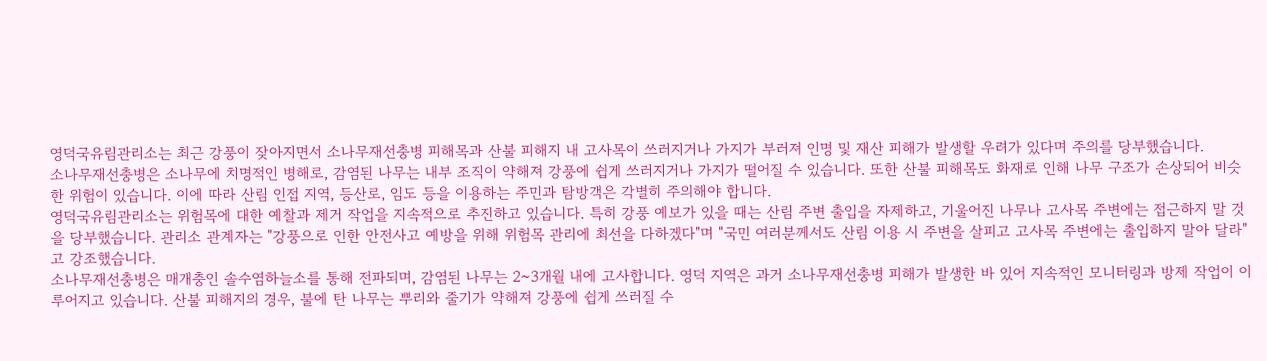영덕국유림관리소는 최근 강풍이 잦아지면서 소나무재선충병 피해목과 산불 피해지 내 고사목이 쓰러지거나 가지가 부러져 인명 및 재산 피해가 발생할 우려가 있다며 주의를 당부했습니다.
소나무재선충병은 소나무에 치명적인 병해로, 감염된 나무는 내부 조직이 약해져 강풍에 쉽게 쓰러지거나 가지가 떨어질 수 있습니다. 또한 산불 피해목도 화재로 인해 나무 구조가 손상되어 비슷한 위험이 있습니다. 이에 따라 산림 인접 지역, 등산로, 임도 등을 이용하는 주민과 탐방객은 각별히 주의해야 합니다.
영덕국유림관리소는 위험목에 대한 예찰과 제거 작업을 지속적으로 추진하고 있습니다. 특히 강풍 예보가 있을 때는 산림 주변 출입을 자제하고, 기울어진 나무나 고사목 주변에는 접근하지 말 것을 당부했습니다. 관리소 관계자는 "강풍으로 인한 안전사고 예방을 위해 위험목 관리에 최선을 다하겠다"며 "국민 여러분께서도 산림 이용 시 주변을 살피고 고사목 주변에는 출입하지 말아 달라"고 강조했습니다.
소나무재선충병은 매개충인 솔수염하늘소를 통해 전파되며, 감염된 나무는 2~3개월 내에 고사합니다. 영덕 지역은 과거 소나무재선충병 피해가 발생한 바 있어 지속적인 모니터링과 방제 작업이 이루어지고 있습니다. 산불 피해지의 경우, 불에 탄 나무는 뿌리와 줄기가 약해져 강풍에 쉽게 쓰러질 수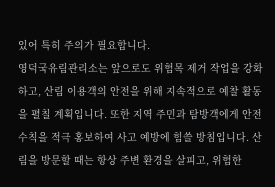있어 특히 주의가 필요합니다.
영덕국유림관리소는 앞으로도 위험목 제거 작업을 강화하고, 산림 이용객의 안전을 위해 지속적으로 예찰 활동을 펼칠 계획입니다. 또한 지역 주민과 탐방객에게 안전 수칙을 적극 홍보하여 사고 예방에 힘쓸 방침입니다. 산림을 방문할 때는 항상 주변 환경을 살피고, 위험한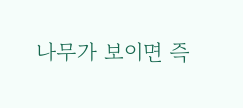나무가 보이면 즉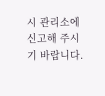시 관리소에 신고해 주시기 바랍니다.